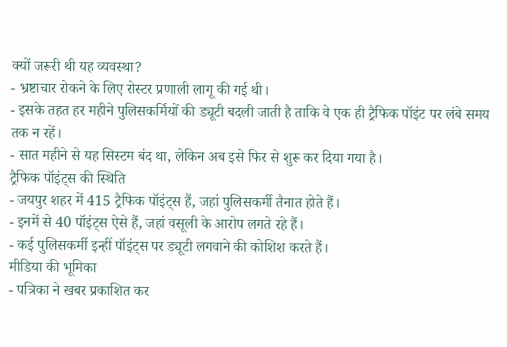क्यों जरूरी थी यह व्यवस्था?
- भ्रष्टाचार रोकने के लिए रोस्टर प्रणाली लागू की गई थी।
- इसके तहत हर महीने पुलिसकर्मियों की ड्यूटी बदली जाती है ताकि वे एक ही ट्रैफिक पॉइंट पर लंबे समय तक न रहें।
- सात महीने से यह सिस्टम बंद था, लेकिन अब इसे फिर से शुरू कर दिया गया है।
ट्रैफिक पॉइंट्स की स्थिति
- जयपुर शहर में 415 ट्रैफिक पॉइंट्स हैं, जहां पुलिसकर्मी तैनात होते हैं।
- इनमें से 40 पॉइंट्स ऐसे हैं, जहां वसूली के आरोप लगते रहे हैं।
- कई पुलिसकर्मी इन्हीं पॉइंट्स पर ड्यूटी लगवाने की कोशिश करते हैं।
मीडिया की भूमिका
- पत्रिका ने खबर प्रकाशित कर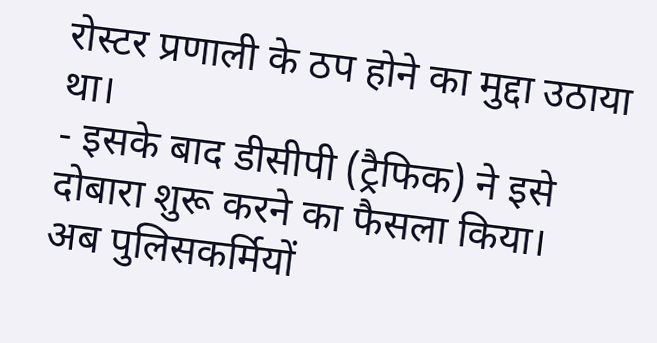रोस्टर प्रणाली के ठप होने का मुद्दा उठाया था।
- इसके बाद डीसीपी (ट्रैफिक) ने इसे दोबारा शुरू करने का फैसला किया।
अब पुलिसकर्मियों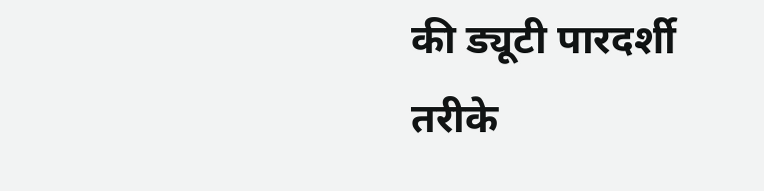की ड्यूटी पारदर्शी तरीके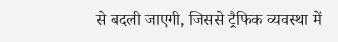से बदली जाएगी, जिससे ट्रैफिक व्यवस्था में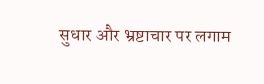सुधार और भ्रष्टाचार पर लगाम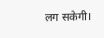लग सकेगी।